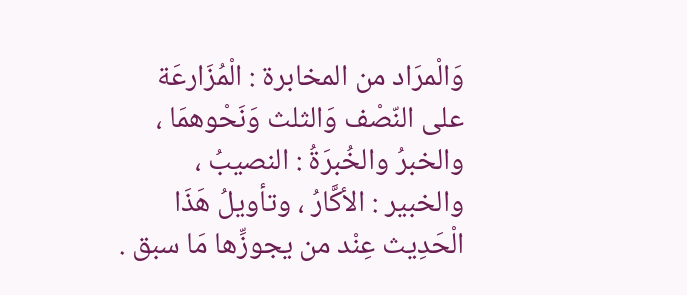وَالْمرَاد من المخابرة : الْمُزَارعَة على النّصْف وَالثلث وَنَحْوهمَا ، والخبرُ والخُبرَةُ : النصيبُ ، والخبير : الأكَّارُ ، وتأويلُ هَذَا الْحَدِيث عِنْد من يجوزِّها مَا سبق .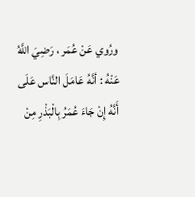ورُوي عَنْ عُمَر ، رَضِيَ اللَّهُ عَنْهُ : أنَّهُ عَامَلَ النَّاس عَلَى أَنَّهُ إِنْ جَاءَ عُمَرُ بِالْبَذْرِ مِنْ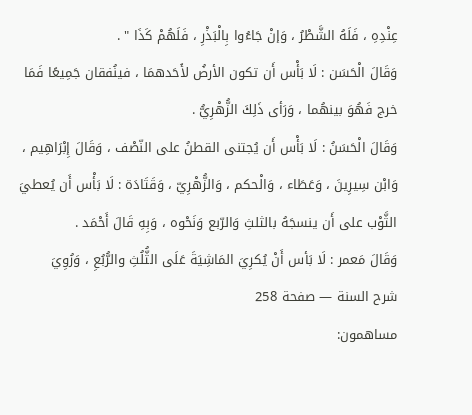عِنْدِهِ ، فَلَهُ الشَّطْرُ ، وَإنْ جَاءُوا بِالْبَذْرِ ، فَلَهُمْ كَذَا " .
وَقَالَ الْحَسَن : لَا بَأْس أَن تكون الأرضُ لأَحَدهمَا ، فينُفقان جَمِيعًا فَمَا خرج فَهُوَ بينهُما ، وَرَأى ذَلِكَ الزُّهْرِيُّ .
وَقَالَ الْحَسَنُ : لَا بَأْس أَن يُجتنى القطنُ على النّصْف ، وَقَالَ إِبْرَاهِيم ، وَابْن سِيرِينَ ، وَعَطَاء ، وَالْحكم ، وَالزُّهْرِيّ ، وَقَتَادَة : لَا بَأْس أَن يُعطيَ الثَّوْب على أَن ينسجَهُ بالثلثِ وَالرّبع وَنَحْوه ، وَبِهِ قَالَ أَحْمَد .
وَقَالَ مَعمر : لَا بَأس أَنْ يُكرِيَ المَاشِيَةَ عَلَى الثُّلُثِ والرُّبُعِ ، وَرُوِيَ
شرح السنة — صفحة 258
مساهمون: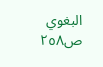البغوي
ص٢٥٨